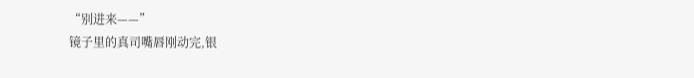“别进来——”
镜子里的真司嘴唇刚动完,银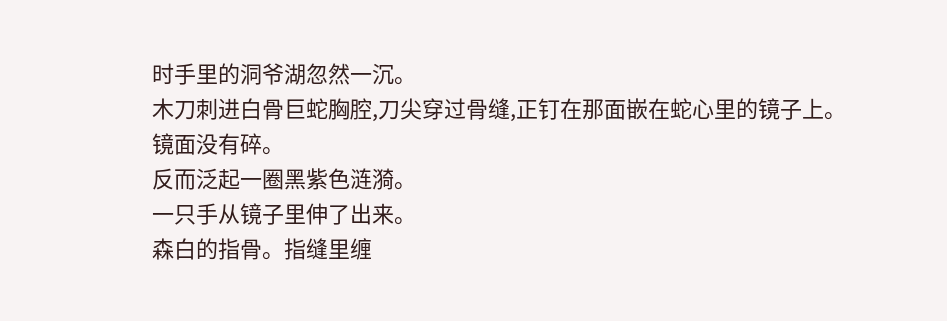时手里的洞爷湖忽然一沉。
木刀刺进白骨巨蛇胸腔,刀尖穿过骨缝,正钉在那面嵌在蛇心里的镜子上。
镜面没有碎。
反而泛起一圈黑紫色涟漪。
一只手从镜子里伸了出来。
森白的指骨。指缝里缠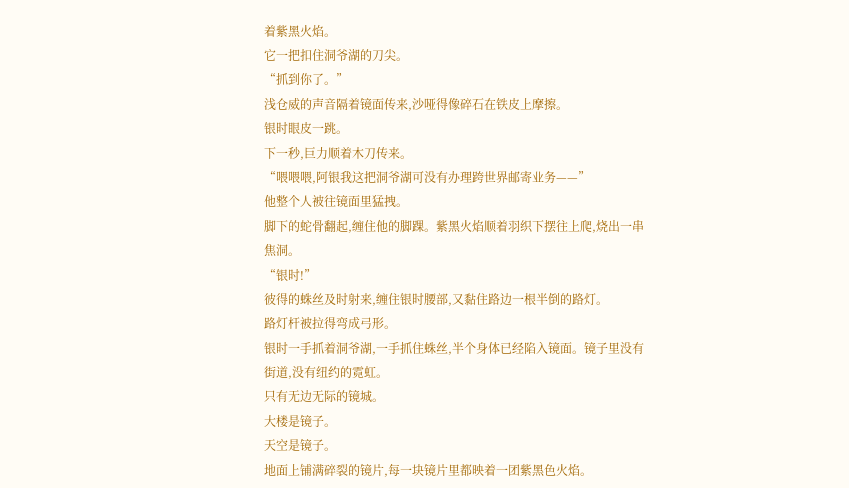着紫黑火焰。
它一把扣住洞爷湖的刀尖。
“抓到你了。”
浅仓威的声音隔着镜面传来,沙哑得像碎石在铁皮上摩擦。
银时眼皮一跳。
下一秒,巨力顺着木刀传来。
“喂喂喂,阿银我这把洞爷湖可没有办理跨世界邮寄业务——”
他整个人被往镜面里猛拽。
脚下的蛇骨翻起,缠住他的脚踝。紫黑火焰顺着羽织下摆往上爬,烧出一串焦洞。
“银时!”
彼得的蛛丝及时射来,缠住银时腰部,又黏住路边一根半倒的路灯。
路灯杆被拉得弯成弓形。
银时一手抓着洞爷湖,一手抓住蛛丝,半个身体已经陷入镜面。镜子里没有街道,没有纽约的霓虹。
只有无边无际的镜城。
大楼是镜子。
天空是镜子。
地面上铺满碎裂的镜片,每一块镜片里都映着一团紫黑色火焰。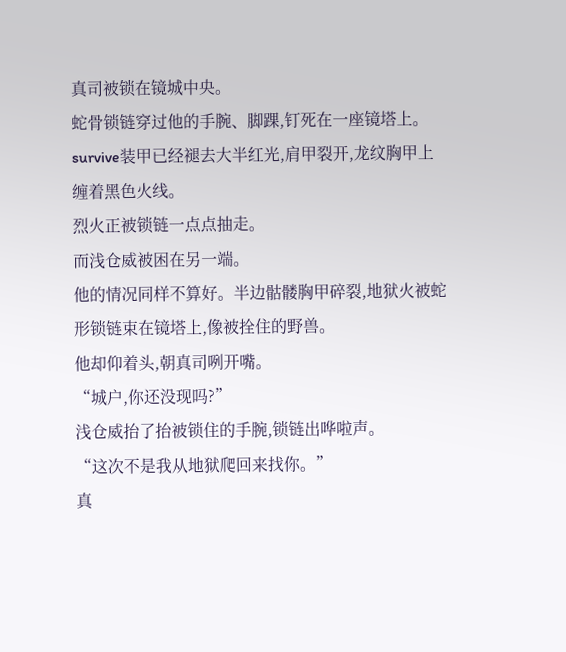真司被锁在镜城中央。
蛇骨锁链穿过他的手腕、脚踝,钉死在一座镜塔上。survive装甲已经褪去大半红光,肩甲裂开,龙纹胸甲上缠着黑色火线。
烈火正被锁链一点点抽走。
而浅仓威被困在另一端。
他的情况同样不算好。半边骷髅胸甲碎裂,地狱火被蛇形锁链束在镜塔上,像被拴住的野兽。
他却仰着头,朝真司咧开嘴。
“城户,你还没现吗?”
浅仓威抬了抬被锁住的手腕,锁链出哗啦声。
“这次不是我从地狱爬回来找你。”
真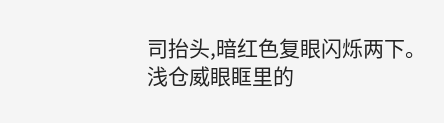司抬头,暗红色复眼闪烁两下。
浅仓威眼眶里的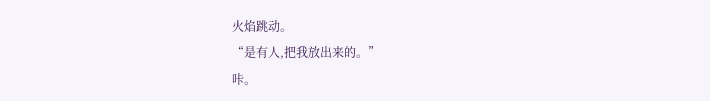火焰跳动。
“是有人,把我放出来的。”
咔。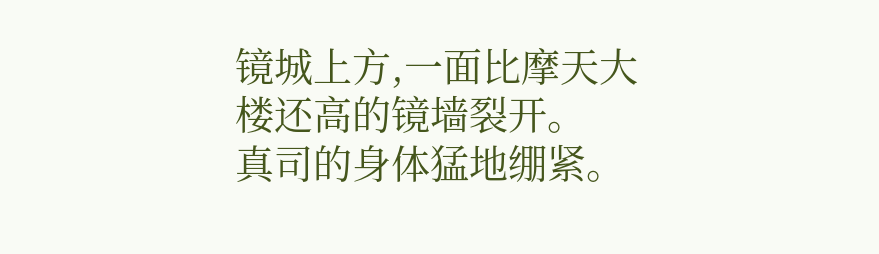镜城上方,一面比摩天大楼还高的镜墙裂开。
真司的身体猛地绷紧。